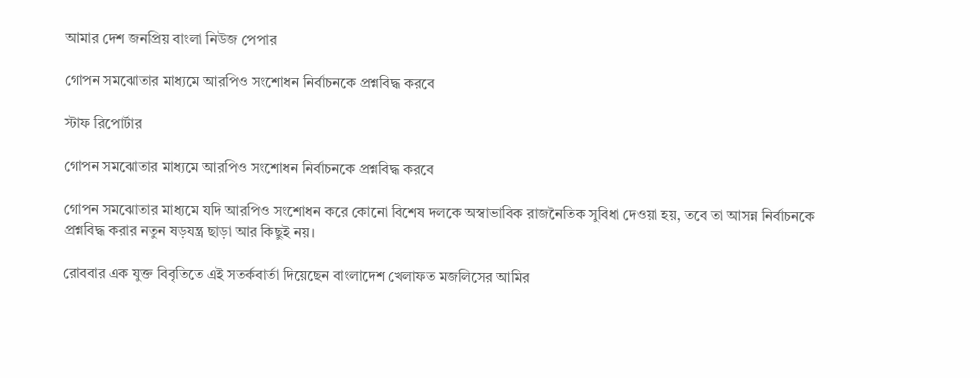আমার দেশ জনপ্রিয় বাংলা নিউজ পেপার

গোপন সমঝোতার মাধ্যমে আরপিও সংশোধন নির্বাচনকে প্রশ্নবিদ্ধ করবে

স্টাফ রিপোর্টার

গোপন সমঝোতার মাধ্যমে আরপিও সংশোধন নির্বাচনকে প্রশ্নবিদ্ধ করবে

গোপন সমঝোতার মাধ্যমে যদি আরপিও সংশোধন করে কোনো বিশেষ দলকে অস্বাভাবিক রাজনৈতিক সুবিধা দেওয়া হয়, তবে তা আসন্ন নির্বাচনকে প্রশ্নবিদ্ধ করার নতুন ষড়যন্ত্র ছাড়া আর কিছুই নয়।

রোববার এক যুক্ত বিবৃতিতে এই সতর্কবার্তা দিয়েছেন বাংলাদেশ খেলাফত মজলিসের আমির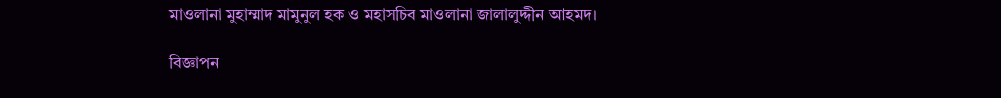মাওলানা মুহাম্মাদ মামুনুল হক ও মহাসচিব মাওলানা জালালুদ্দীন আহমদ।

বিজ্ঞাপন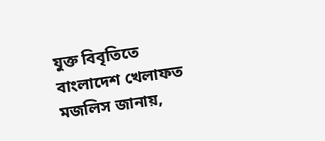যুক্ত বিবৃতিতে বাংলাদেশ খেলাফত মজলিস জানায়,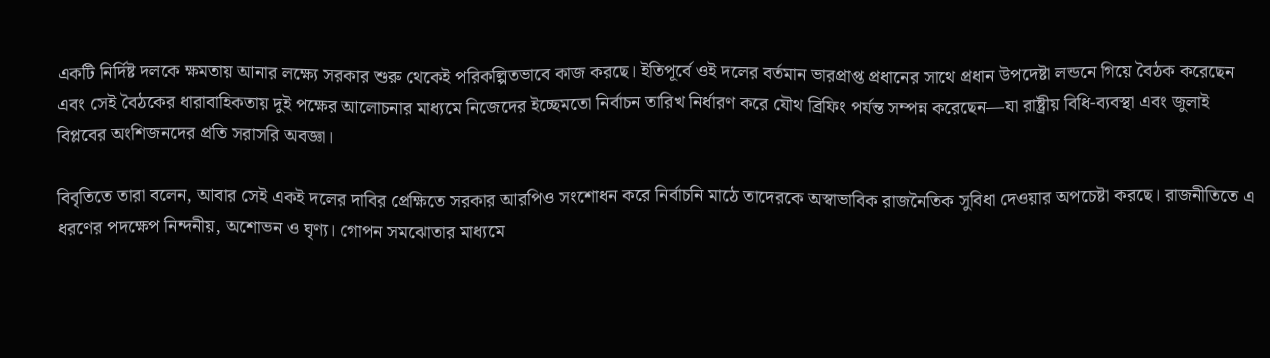একটি নির্দিষ্ট দলকে ক্ষমতায় আনার লক্ষ্যে সরকার শুরু থেকেই পরিকল্পিতভাবে কাজ করছে। ইতিপূর্বে ওই দলের বর্তমান ভারপ্রাপ্ত প্রধানের সাথে প্রধান উপদেষ্টা লন্ডনে গিয়ে বৈঠক করেছেন এবং সেই বৈঠকের ধারাবাহিকতায় দুই পক্ষের আলোচনার মাধ্যমে নিজেদের ইচ্ছেমতো নির্বাচন তারিখ নির্ধারণ করে যৌথ ব্রিফিং পর্যন্ত সম্পন্ন করেছেন—যা রাষ্ট্রীয় বিধি-ব্যবস্থা এবং জুলাই বিপ্লবের অংশিজনদের প্রতি সরাসরি অবজ্ঞা।

বিবৃতিতে তারা বলেন, আবার সেই একই দলের দাবির প্রেক্ষিতে সরকার আরপিও সংশোধন করে নির্বাচনি মাঠে তাদেরকে অস্বাভাবিক রাজনৈতিক সুবিধা দেওয়ার অপচেষ্টা করছে। রাজনীতিতে এ ধরণের পদক্ষেপ নিন্দনীয়, অশোভন ও ঘৃণ্য। গোপন সমঝোতার মাধ্যমে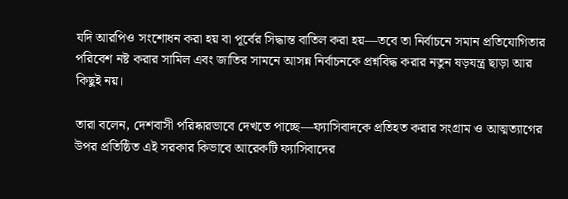যদি আরপিও সংশোধন করা হয় বা পূর্বের সিদ্ধান্ত বাতিল করা হয়—তবে তা নির্বাচনে সমান প্রতিযোগিতার পরিবেশ নষ্ট করার সামিল এবং জাতির সামনে আসন্ন নির্বাচনকে প্রশ্নবিদ্ধ করার নতুন ষড়যন্ত্র ছাড়া আর কিছুই নয়।

তারা বলেন, দেশবাসী পরিষ্কারভাবে দেখতে পাচ্ছে—ফ্যাসিবাদকে প্রতিহত করার সংগ্রাম ও আত্মত্যাগের উপর প্রতিষ্ঠিত এই সরকার কিভাবে আরেকটি ফ্যাসিবাদের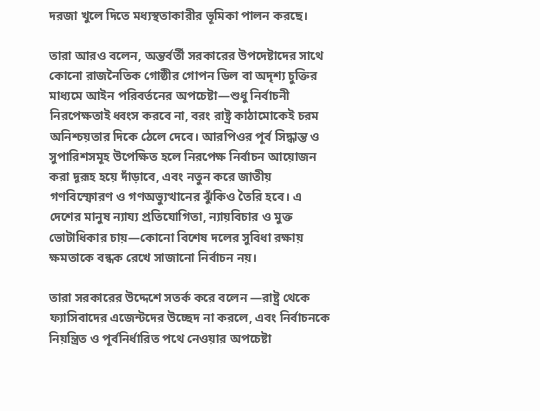দরজা খুলে দিতে মধ্যস্থতাকারীর ভূমিকা পালন করছে।

তারা আরও বলেন, অন্তর্বর্তী সরকারের উপদেষ্টাদের সাথে কোনো রাজনৈতিক গোষ্ঠীর গোপন ডিল বা অদৃশ্য চুক্তির মাধ্যমে আইন পরিবর্তনের অপচেষ্টা—শুধু নির্বাচনী নিরপেক্ষতাই ধ্বংস করবে না, বরং রাষ্ট্র কাঠামোকেই চরম অনিশ্চয়তার দিকে ঠেলে দেবে। আরপিওর পূর্ব সিদ্ধান্ত ও সুপারিশসমূহ উপেক্ষিত হলে নিরপেক্ষ নির্বাচন আয়োজন করা দূরূহ হয়ে দাঁড়াবে, এবং নতুন করে জাতীয় গণবিস্ফোরণ ও গণঅভ্যুত্থানের ঝুঁকিও তৈরি হবে। এ দেশের মানুষ ন্যায্য প্রতিযোগিতা, ন্যায়বিচার ও মুক্ত ভোটাধিকার চায়—কোনো বিশেষ দলের সুবিধা রক্ষায় ক্ষমতাকে বন্ধক রেখে সাজানো নির্বাচন নয়।

তারা সরকারের উদ্দেশে সতর্ক করে বলেন —রাষ্ট্র থেকে ফ্যাসিবাদের এজেন্টদের উচ্ছেদ না করলে, এবং নির্বাচনকে নিয়ন্ত্রিত ও পূর্বনির্ধারিত পথে নেওয়ার অপচেষ্টা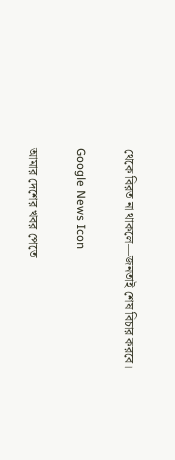থেকে বিরত না থাকলে—জনতাই শেষ বিচার করবে।

Google News Icon

আমার দেশের খবর পেতে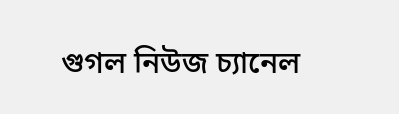গুগল নিউজ চ্যানেল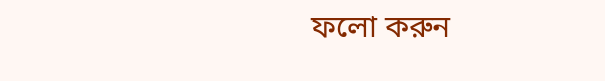ফলো করুন